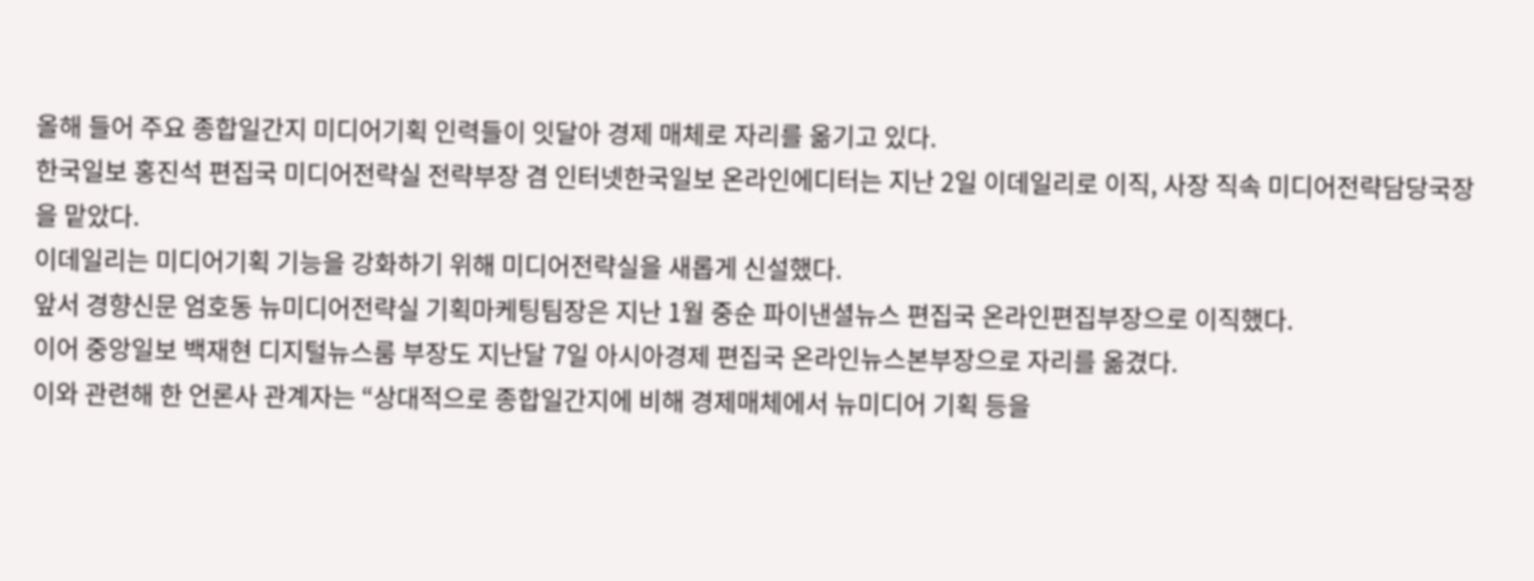올해 들어 주요 종합일간지 미디어기획 인력들이 잇달아 경제 매체로 자리를 옮기고 있다.
한국일보 홍진석 편집국 미디어전략실 전략부장 겸 인터넷한국일보 온라인에디터는 지난 2일 이데일리로 이직, 사장 직속 미디어전략담당국장을 맡았다.
이데일리는 미디어기획 기능을 강화하기 위해 미디어전략실을 새롭게 신설했다.
앞서 경향신문 엄호동 뉴미디어전략실 기획마케팅팀장은 지난 1월 중순 파이낸셜뉴스 편집국 온라인편집부장으로 이직했다.
이어 중앙일보 백재현 디지털뉴스룸 부장도 지난달 7일 아시아경제 편집국 온라인뉴스본부장으로 자리를 옮겼다.
이와 관련해 한 언론사 관계자는 “상대적으로 종합일간지에 비해 경제매체에서 뉴미디어 기획 등을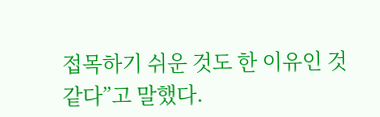접목하기 쉬운 것도 한 이유인 것 같다”고 말했다.